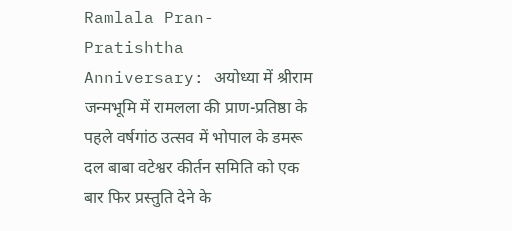Ramlala Pran-Pratishtha Anniversary: अयोध्या में श्रीराम जन्मभूमि में रामलला की प्राण-प्रतिष्ठा के पहले वर्षगांठ उत्सव में भोपाल के डमरू दल बाबा वटेश्वर कीर्तन समिति को एक बार फिर प्रस्तुति देने के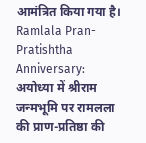आमंत्रित किया गया है।
Ramlala Pran-Pratishtha Anniversary: अयोध्या में श्रीराम जन्मभूमि पर रामलला की प्राण-प्रतिष्ठा की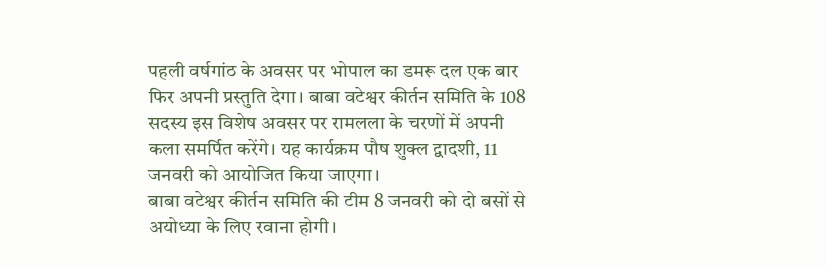पहली वर्षगांठ के अवसर पर भोपाल का डमरू दल एक बार फिर अपनी प्रस्तुति देगा। बाबा वटेश्वर कीर्तन समिति के 108 सदस्य इस विशेष अवसर पर रामलला के चरणों में अपनी कला समर्पित करेंगे। यह कार्यक्रम पौष शुक्ल द्वादशी, 11 जनवरी को आयोजित किया जाएगा।
बाबा वटेश्वर कीर्तन समिति की टीम 8 जनवरी को दो बसों से अयोध्या के लिए रवाना होगी।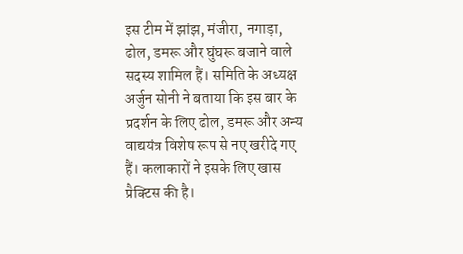इस टीम में झांझ, मंजीरा, नगाड़ा, ढोल, डमरू और घुंघरू बजाने वाले सदस्य शामिल हैं। समिति के अध्यक्ष अर्जुन सोनी ने बताया कि इस बार के प्रदर्शन के लिए ढोल, डमरू और अन्य वाद्ययंत्र विशेष रूप से नए खरीदे गए हैं। कलाकारों ने इसके लिए खास प्रैक्टिस की है।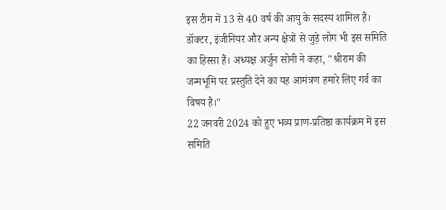इस टीम में 13 से 40 वर्ष की आयु के सदस्य शामिल हैं। डॉक्टर, इंजीनियर और अन्य क्षेत्रों से जुड़े लोग भी इस समिति का हिस्सा हैं। अध्यक्ष अर्जुन सोनी ने कहा, "श्रीराम की जन्मभूमि पर प्रस्तुति देने का यह आमंत्रण हमारे लिए गर्व का विषय है।"
22 जनवरी 2024 को हुए भव्य प्राण-प्रतिष्ठा कार्यक्रम में इस समिति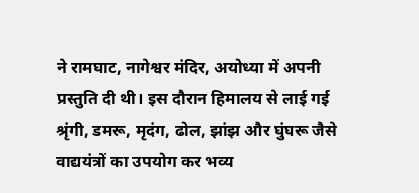ने रामघाट, नागेश्वर मंदिर, अयोध्या में अपनी प्रस्तुति दी थी। इस दौरान हिमालय से लाई गई श्रृंगी, डमरू, मृदंग, ढोल, झांझ और घुंघरू जैसे वाद्ययंत्रों का उपयोग कर भव्य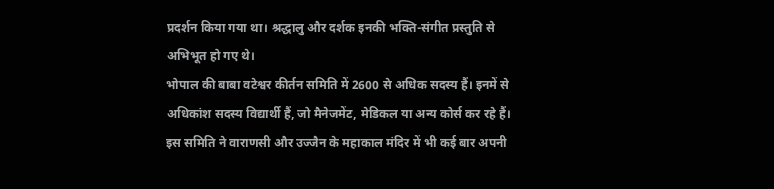प्रदर्शन किया गया था। श्रद्धालु और दर्शक इनकी भक्ति-संगीत प्रस्तुति से अभिभूत हो गए थे।
भोपाल की बाबा वटेश्वर कीर्तन समिति में 2600 से अधिक सदस्य हैं। इनमें से अधिकांश सदस्य विद्यार्थी हैं, जो मैनेजमेंट, मेडिकल या अन्य कोर्स कर रहे हैं। इस समिति ने वाराणसी और उज्जैन के महाकाल मंदिर में भी कई बार अपनी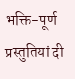भक्ति-पूर्ण प्रस्तुतियां दी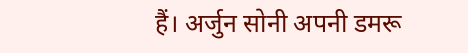हैं। अर्जुन सोनी अपनी डमरू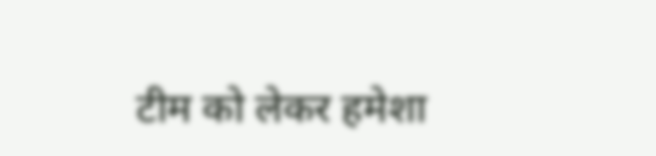टीम को लेकर हमेशा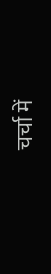चर्चा में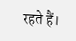रहते हैं।